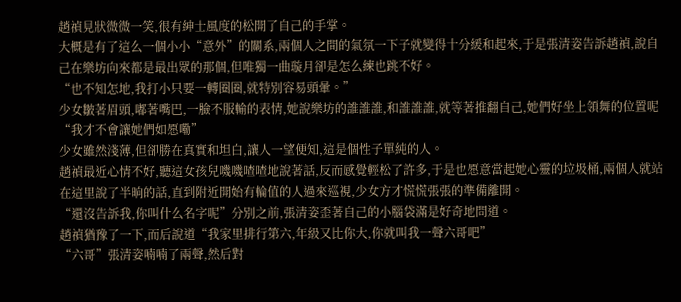趙禎見狀微微一笑,很有紳士風度的松開了自己的手掌。
大概是有了這么一個小小“意外”的關系,兩個人之間的氣氛一下子就變得十分緩和起來,于是張清姿告訴趙禎,說自己在樂坊向來都是最出眾的那個,但唯獨一曲璇月卻是怎么練也跳不好。
“也不知怎地,我打小只要一轉圈圈,就特別容易頭暈。”
少女皺著眉頭,嘟著嘴巴,一臉不服輸的表情,她說樂坊的誰誰誰,和誰誰誰,就等著推翻自己,她們好坐上領舞的位置呢
“我才不會讓她們如愿嘞”
少女雖然淺薄,但卻勝在真實和坦白,讓人一望便知,這是個性子單純的人。
趙禎最近心情不好,聽這女孩兒嘰嘰喳喳地說著話,反而感覺輕松了許多,于是也愿意當起她心靈的垃圾桶,兩個人就站在這里說了半晌的話,直到附近開始有輪值的人過來巡視,少女方才慌慌張張的準備離開。
“還沒告訴我,你叫什么名字呢”分別之前,張清姿歪著自己的小腦袋滿是好奇地問道。
趙禎猶豫了一下,而后說道“我家里排行第六,年級又比你大,你就叫我一聲六哥吧”
“六哥”張清姿喃喃了兩聲,然后對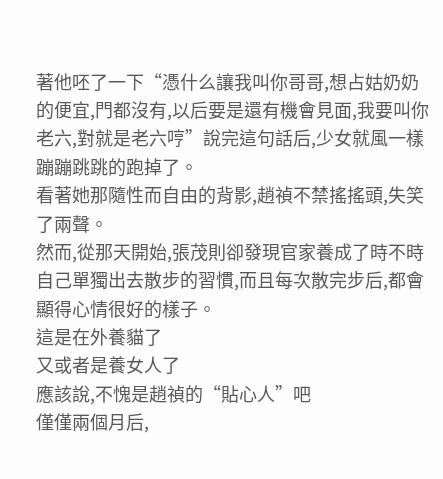著他呸了一下“憑什么讓我叫你哥哥,想占姑奶奶的便宜,門都沒有,以后要是還有機會見面,我要叫你老六,對就是老六哼”說完這句話后,少女就風一樣蹦蹦跳跳的跑掉了。
看著她那隨性而自由的背影,趙禎不禁搖搖頭,失笑了兩聲。
然而,從那天開始,張茂則卻發現官家養成了時不時自己單獨出去散步的習慣,而且每次散完步后,都會顯得心情很好的樣子。
這是在外養貓了
又或者是養女人了
應該說,不愧是趙禎的“貼心人”吧
僅僅兩個月后,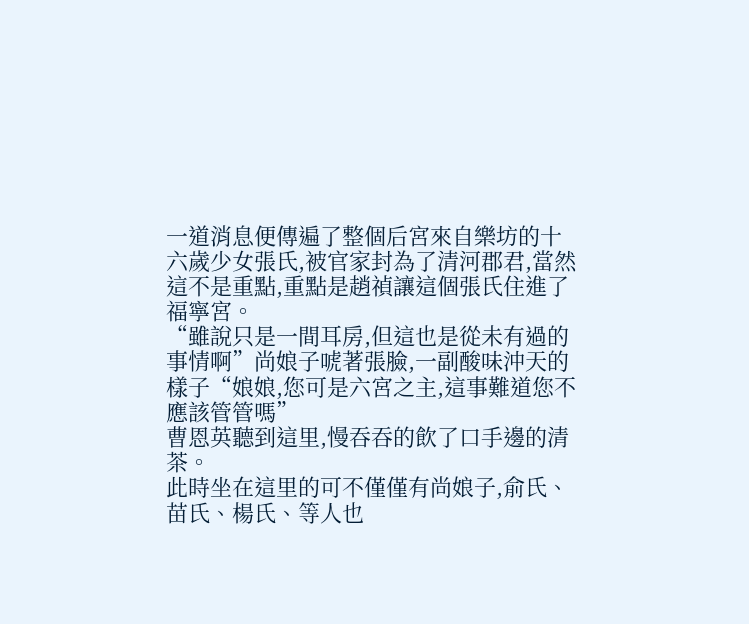一道消息便傳遍了整個后宮來自樂坊的十六歲少女張氏,被官家封為了清河郡君,當然這不是重點,重點是趙禎讓這個張氏住進了福寧宮。
“雖說只是一間耳房,但這也是從未有過的事情啊”尚娘子唬著張臉,一副酸味沖天的樣子“娘娘,您可是六宮之主,這事難道您不應該管管嗎”
曹恩英聽到這里,慢吞吞的飲了口手邊的清茶。
此時坐在這里的可不僅僅有尚娘子,俞氏、苗氏、楊氏、等人也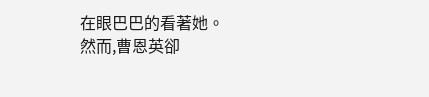在眼巴巴的看著她。
然而,曹恩英卻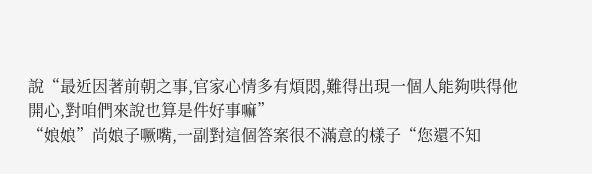說“最近因著前朝之事,官家心情多有煩悶,難得出現一個人能夠哄得他開心,對咱們來說也算是件好事嘛”
“娘娘”尚娘子噘嘴,一副對這個答案很不滿意的樣子“您還不知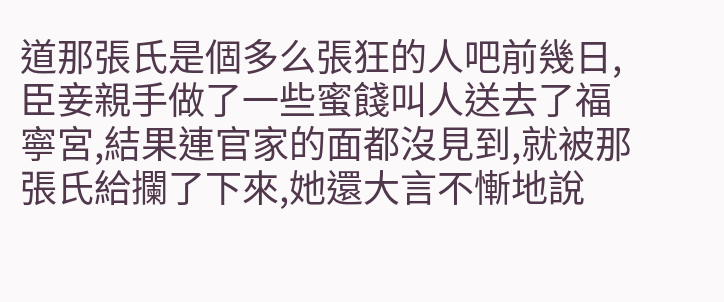道那張氏是個多么張狂的人吧前幾日,臣妾親手做了一些蜜餞叫人送去了福寧宮,結果連官家的面都沒見到,就被那張氏給攔了下來,她還大言不慚地說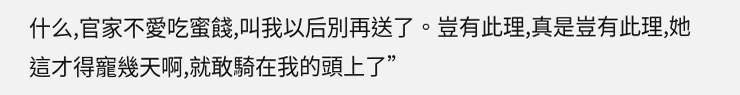什么,官家不愛吃蜜餞,叫我以后別再送了。豈有此理,真是豈有此理,她這才得寵幾天啊,就敢騎在我的頭上了”